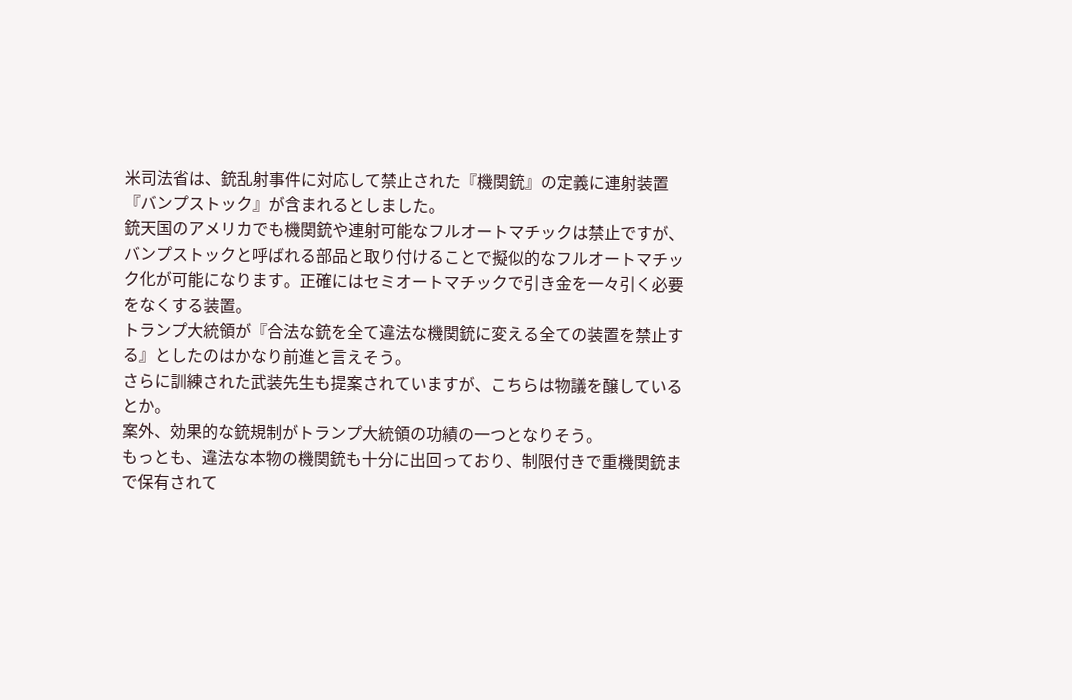米司法省は、銃乱射事件に対応して禁止された『機関銃』の定義に連射装置『バンプストック』が含まれるとしました。
銃天国のアメリカでも機関銃や連射可能なフルオートマチックは禁止ですが、バンプストックと呼ばれる部品と取り付けることで擬似的なフルオートマチック化が可能になります。正確にはセミオートマチックで引き金を一々引く必要をなくする装置。
トランプ大統領が『合法な銃を全て違法な機関銃に変える全ての装置を禁止する』としたのはかなり前進と言えそう。
さらに訓練された武装先生も提案されていますが、こちらは物議を醸しているとか。
案外、効果的な銃規制がトランプ大統領の功績の一つとなりそう。
もっとも、違法な本物の機関銃も十分に出回っており、制限付きで重機関銃まで保有されて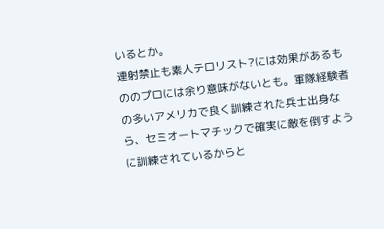いるとか。
連射禁止も素人テロリスト?には効果があるもののプロには余り意味がないとも。軍隊経験者の多いアメリカで良く訓練された兵士出身なら、セミオートマチックで確実に敵を倒すように訓練されているからと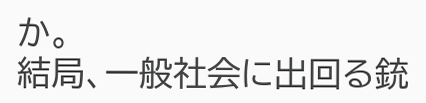か。
結局、一般社会に出回る銃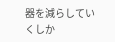器を減らしていくしか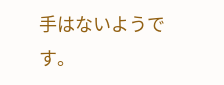手はないようです。